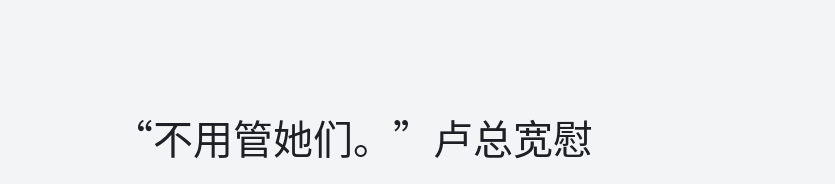“不用管她们。”卢总宽慰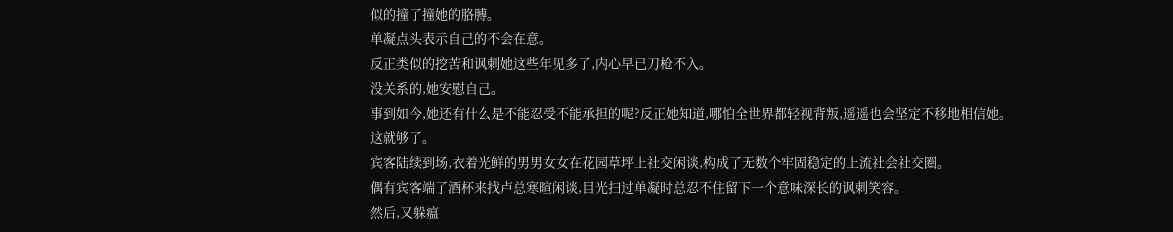似的撞了撞她的胳膊。
单凝点头表示自己的不会在意。
反正类似的挖苦和讽刺她这些年见多了,内心早已刀枪不入。
没关系的,她安慰自己。
事到如今,她还有什么是不能忍受不能承担的呢?反正她知道,哪怕全世界都轻视背叛,遥遥也会坚定不移地相信她。
这就够了。
宾客陆续到场,衣着光鲜的男男女女在花园草坪上社交闲谈,构成了无数个牢固稳定的上流社会社交圈。
偶有宾客端了酒杯来找卢总寒暄闲谈,目光扫过单凝时总忍不住留下一个意味深长的讽刺笑容。
然后,又躲瘟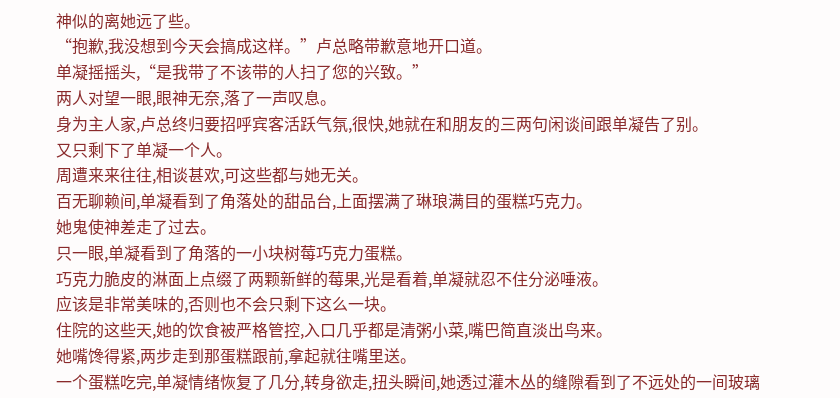神似的离她远了些。
“抱歉,我没想到今天会搞成这样。”卢总略带歉意地开口道。
单凝摇摇头,“是我带了不该带的人扫了您的兴致。”
两人对望一眼,眼神无奈,落了一声叹息。
身为主人家,卢总终归要招呼宾客活跃气氛,很快,她就在和朋友的三两句闲谈间跟单凝告了别。
又只剩下了单凝一个人。
周遭来来往往,相谈甚欢,可这些都与她无关。
百无聊赖间,单凝看到了角落处的甜品台,上面摆满了琳琅满目的蛋糕巧克力。
她鬼使神差走了过去。
只一眼,单凝看到了角落的一小块树莓巧克力蛋糕。
巧克力脆皮的淋面上点缀了两颗新鲜的莓果,光是看着,单凝就忍不住分泌唾液。
应该是非常美味的,否则也不会只剩下这么一块。
住院的这些天,她的饮食被严格管控,入口几乎都是清粥小菜,嘴巴简直淡出鸟来。
她嘴馋得紧,两步走到那蛋糕跟前,拿起就往嘴里送。
一个蛋糕吃完,单凝情绪恢复了几分,转身欲走,扭头瞬间,她透过灌木丛的缝隙看到了不远处的一间玻璃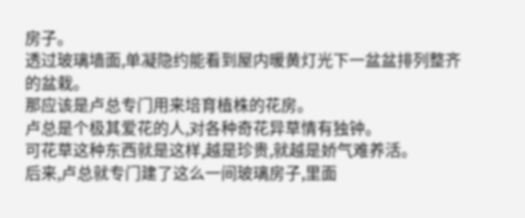房子。
透过玻璃墙面,单凝隐约能看到屋内暖黄灯光下一盆盆排列整齐的盆栽。
那应该是卢总专门用来培育植株的花房。
卢总是个极其爱花的人,对各种奇花异草情有独钟。
可花草这种东西就是这样,越是珍贵,就越是娇气难养活。
后来,卢总就专门建了这么一间玻璃房子,里面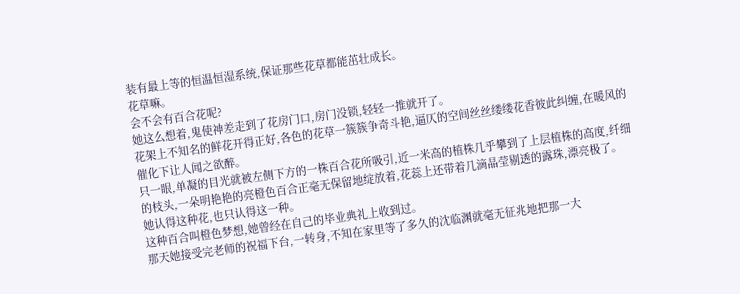装有最上等的恒温恒湿系统,保证那些花草都能茁壮成长。
花草嘛。
会不会有百合花呢?
她这么想着,鬼使神差走到了花房门口,房门没锁,轻轻一推就开了。
花架上不知名的鲜花开得正好,各色的花草一簇簇争奇斗艳,逼仄的空间丝丝缕缕花香彼此纠缠,在暖风的催化下让人闻之欲醉。
只一眼,单凝的目光就被左侧下方的一株百合花所吸引,近一米高的植株几乎攀到了上层植株的高度,纤细的枝头,一朵明艳艳的亮橙色百合正毫无保留地绽放着,花蕊上还带着几滴晶莹剔透的露珠,漂亮极了。
她认得这种花,也只认得这一种。
这种百合叫橙色梦想,她曾经在自己的毕业典礼上收到过。
那天她接受完老师的祝福下台,一转身,不知在家里等了多久的沈临渊就毫无征兆地把那一大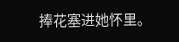捧花塞进她怀里。